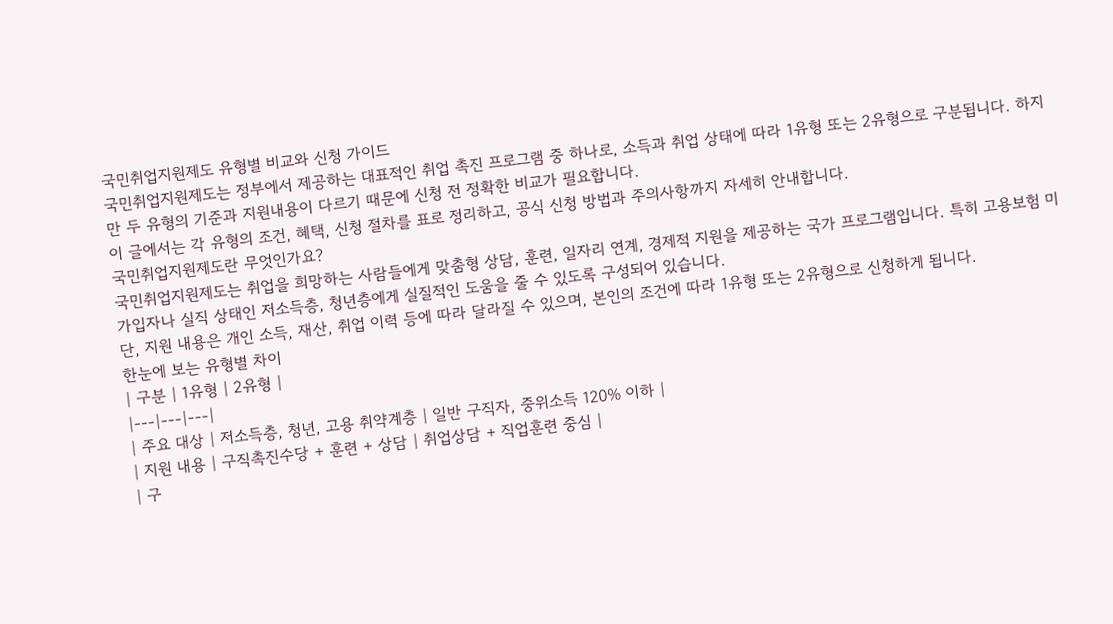국민취업지원제도 유형별 비교와 신청 가이드
국민취업지원제도는 정부에서 제공하는 대표적인 취업 촉진 프로그램 중 하나로, 소득과 취업 상태에 따라 1유형 또는 2유형으로 구분됩니다. 하지만 두 유형의 기준과 지원내용이 다르기 때문에 신청 전 정확한 비교가 필요합니다.
이 글에서는 각 유형의 조건, 혜택, 신청 절차를 표로 정리하고, 공식 신청 방법과 주의사항까지 자세히 안내합니다.
국민취업지원제도란 무엇인가요?
국민취업지원제도는 취업을 희망하는 사람들에게 맞춤형 상담, 훈련, 일자리 연계, 경제적 지원을 제공하는 국가 프로그램입니다. 특히 고용보험 미가입자나 실직 상태인 저소득층, 청년층에게 실질적인 도움을 줄 수 있도록 구성되어 있습니다.
단, 지원 내용은 개인 소득, 재산, 취업 이력 등에 따라 달라질 수 있으며, 본인의 조건에 따라 1유형 또는 2유형으로 신청하게 됩니다.
한눈에 보는 유형별 차이
| 구분 | 1유형 | 2유형 |
|---|---|---|
| 주요 대상 | 저소득층, 청년, 고용 취약계층 | 일반 구직자, 중위소득 120% 이하 |
| 지원 내용 | 구직촉진수당 + 훈련 + 상담 | 취업상담 + 직업훈련 중심 |
| 구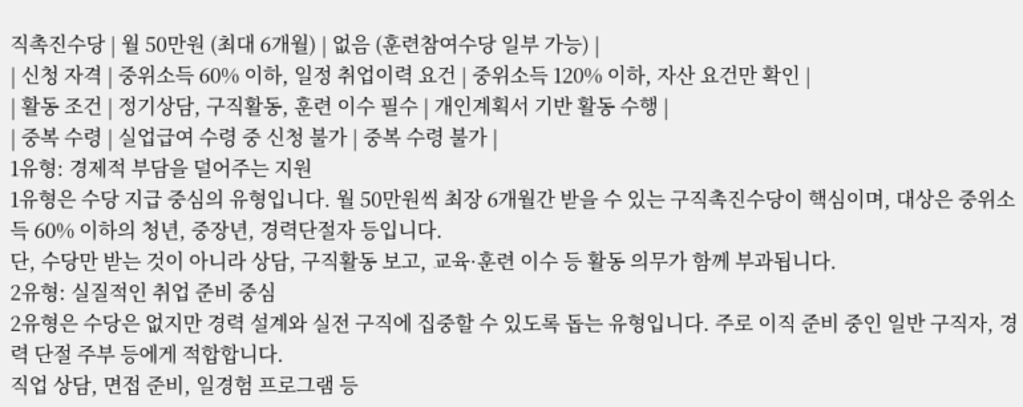직촉진수당 | 월 50만원 (최대 6개월) | 없음 (훈련참여수당 일부 가능) |
| 신청 자격 | 중위소득 60% 이하, 일정 취업이력 요건 | 중위소득 120% 이하, 자산 요건만 확인 |
| 활동 조건 | 정기상담, 구직활동, 훈련 이수 필수 | 개인계획서 기반 활동 수행 |
| 중복 수령 | 실업급여 수령 중 신청 불가 | 중복 수령 불가 |
1유형: 경제적 부담을 덜어주는 지원
1유형은 수당 지급 중심의 유형입니다. 월 50만원씩 최장 6개월간 받을 수 있는 구직촉진수당이 핵심이며, 대상은 중위소득 60% 이하의 청년, 중장년, 경력단절자 등입니다.
단, 수당만 받는 것이 아니라 상담, 구직활동 보고, 교육·훈련 이수 등 활동 의무가 함께 부과됩니다.
2유형: 실질적인 취업 준비 중심
2유형은 수당은 없지만 경력 설계와 실전 구직에 집중할 수 있도록 돕는 유형입니다. 주로 이직 준비 중인 일반 구직자, 경력 단절 주부 등에게 적합합니다.
직업 상담, 면접 준비, 일경험 프로그램 등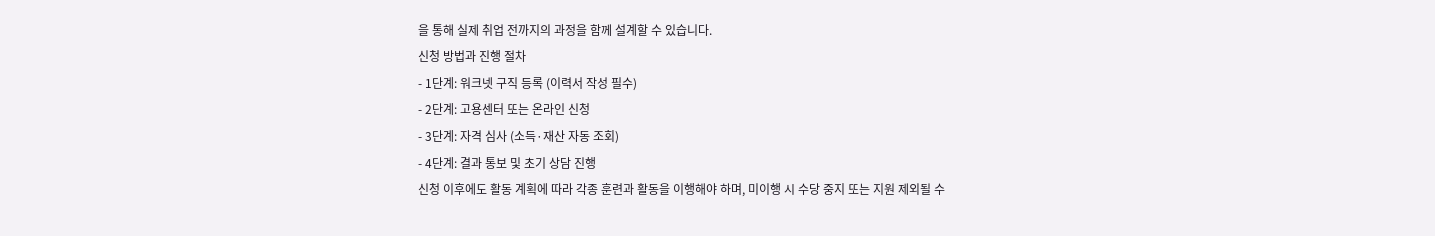을 통해 실제 취업 전까지의 과정을 함께 설계할 수 있습니다.
신청 방법과 진행 절차
- 1단계: 워크넷 구직 등록 (이력서 작성 필수)
- 2단계: 고용센터 또는 온라인 신청
- 3단계: 자격 심사 (소득·재산 자동 조회)
- 4단계: 결과 통보 및 초기 상담 진행
신청 이후에도 활동 계획에 따라 각종 훈련과 활동을 이행해야 하며, 미이행 시 수당 중지 또는 지원 제외될 수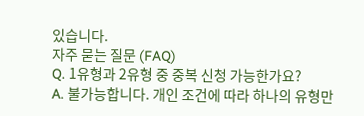있습니다.
자주 묻는 질문 (FAQ)
Q. 1유형과 2유형 중 중복 신청 가능한가요?
A. 불가능합니다. 개인 조건에 따라 하나의 유형만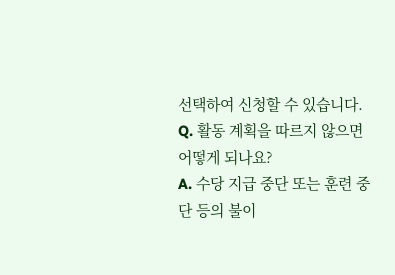선택하여 신청할 수 있습니다.
Q. 활동 계획을 따르지 않으면 어떻게 되나요?
A. 수당 지급 중단 또는 훈련 중단 등의 불이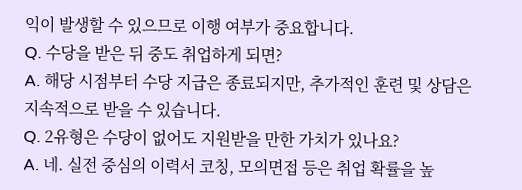익이 발생할 수 있으므로 이행 여부가 중요합니다.
Q. 수당을 받은 뒤 중도 취업하게 되면?
A. 해당 시점부터 수당 지급은 종료되지만, 추가적인 훈련 및 상담은 지속적으로 받을 수 있습니다.
Q. 2유형은 수당이 없어도 지원받을 만한 가치가 있나요?
A. 네. 실전 중심의 이력서 코칭, 모의면접 등은 취업 확률을 높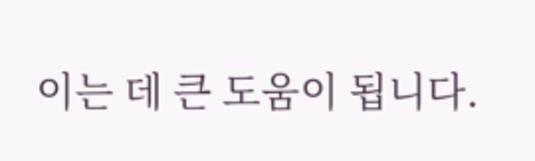이는 데 큰 도움이 됩니다.